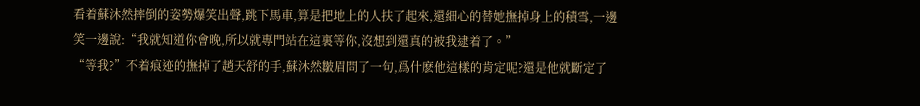看着蘇沐然摔倒的姿勢爆笑出聲,跳下馬車,算是把地上的人扶了起來,還細心的替她撫掉身上的積雪,一邊笑一邊說:“我就知道你會晚,所以就專門站在這裏等你,沒想到還真的被我逮着了。”
“等我?”不着痕迹的撫掉了趙天舒的手,蘇沐然皺眉問了一句,爲什麽他這樣的肯定呢?還是他就斷定了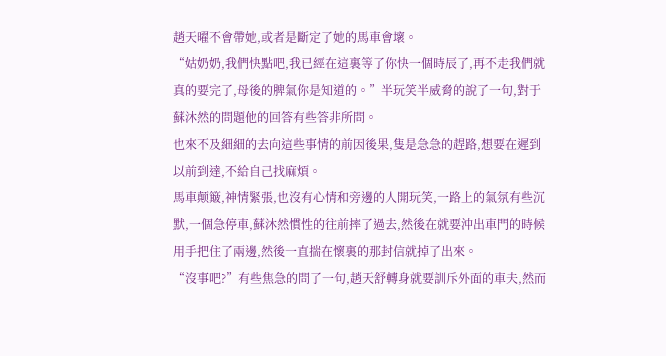趙天曜不會帶她,或者是斷定了她的馬車會壞。
“姑奶奶,我們快點吧,我已經在這裏等了你快一個時辰了,再不走我們就真的要完了,母後的脾氣你是知道的。”半玩笑半威脅的說了一句,對于蘇沐然的問題他的回答有些答非所問。
也來不及細細的去向這些事情的前因後果,隻是急急的趕路,想要在遲到以前到達,不給自己找麻煩。
馬車颠簸,神情緊張,也沒有心情和旁邊的人開玩笑,一路上的氣氛有些沉默,一個急停車,蘇沐然慣性的往前摔了過去,然後在就要沖出車門的時候用手把住了兩邊,然後一直揣在懷裏的那封信就掉了出來。
“沒事吧?”有些焦急的問了一句,趙天舒轉身就要訓斥外面的車夫,然而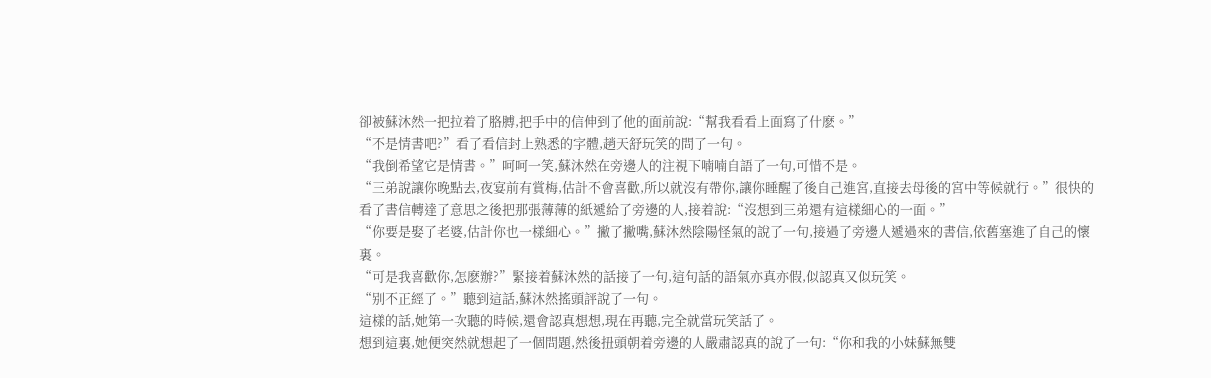卻被蘇沐然一把拉着了胳膊,把手中的信伸到了他的面前說:“幫我看看上面寫了什麽。”
“不是情書吧?”看了看信封上熟悉的字體,趙天舒玩笑的問了一句。
“我倒希望它是情書。”呵呵一笑,蘇沐然在旁邊人的注視下喃喃自語了一句,可惜不是。
“三弟說讓你晚點去,夜宴前有賞梅,估計不會喜歡,所以就沒有帶你,讓你睡醒了後自己進宮,直接去母後的宮中等候就行。”很快的看了書信轉達了意思之後把那張薄薄的紙遞給了旁邊的人,接着說:“沒想到三弟還有這樣細心的一面。”
“你要是娶了老婆,估計你也一樣細心。”撇了撇嘴,蘇沐然陰陽怪氣的說了一句,接過了旁邊人遞過來的書信,依舊塞進了自己的懷裏。
“可是我喜歡你,怎麽辦?”緊接着蘇沐然的話接了一句,這句話的語氣亦真亦假,似認真又似玩笑。
“别不正經了。”聽到這話,蘇沐然搖頭評說了一句。
這樣的話,她第一次聽的時候,還會認真想想,現在再聽,完全就當玩笑話了。
想到這裏,她便突然就想起了一個問題,然後扭頭朝着旁邊的人嚴肅認真的說了一句:“你和我的小妹蘇無雙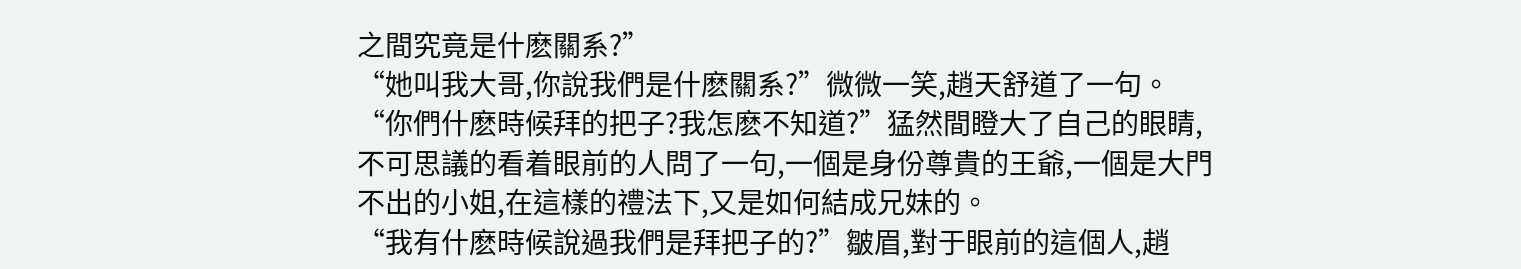之間究竟是什麽關系?”
“她叫我大哥,你說我們是什麽關系?”微微一笑,趙天舒道了一句。
“你們什麽時候拜的把子?我怎麽不知道?”猛然間瞪大了自己的眼睛,不可思議的看着眼前的人問了一句,一個是身份尊貴的王爺,一個是大門不出的小姐,在這樣的禮法下,又是如何結成兄妹的。
“我有什麽時候說過我們是拜把子的?”皺眉,對于眼前的這個人,趙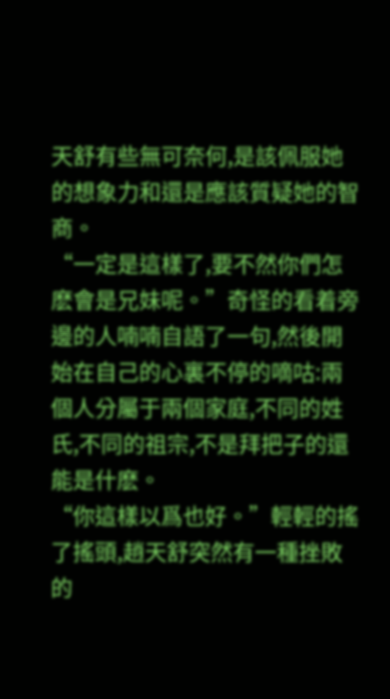天舒有些無可奈何,是該佩服她的想象力和還是應該質疑她的智商。
“一定是這樣了,要不然你們怎麽會是兄妹呢。”奇怪的看着旁邊的人喃喃自語了一句,然後開始在自己的心裏不停的嘀咕:兩個人分屬于兩個家庭,不同的姓氏,不同的祖宗,不是拜把子的還能是什麽。
“你這樣以爲也好。”輕輕的搖了搖頭,趙天舒突然有一種挫敗的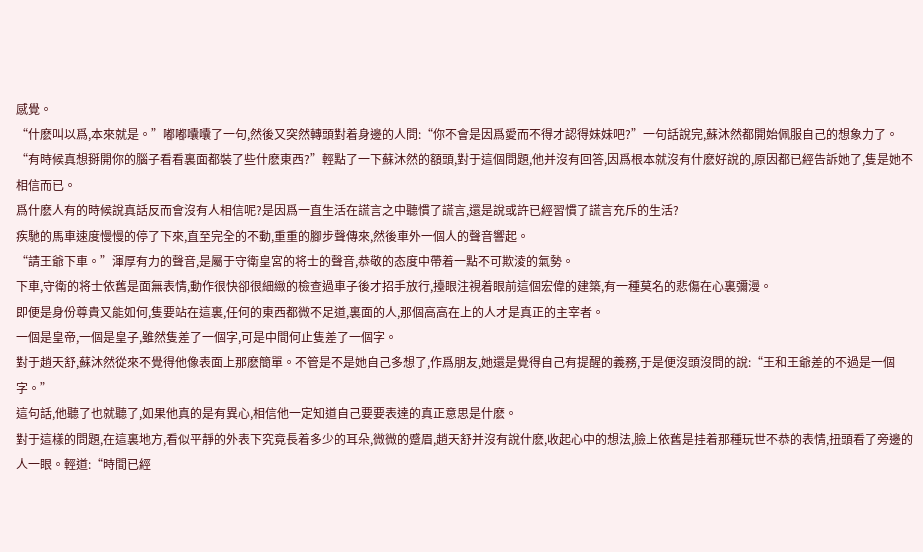感覺。
“什麽叫以爲,本來就是。”嘟嘟囔囔了一句,然後又突然轉頭對着身邊的人問:“你不會是因爲愛而不得才認得妹妹吧?”一句話說完,蘇沐然都開始佩服自己的想象力了。
“有時候真想掰開你的腦子看看裏面都裝了些什麽東西?”輕點了一下蘇沐然的額頭,對于這個問題,他并沒有回答,因爲根本就沒有什麽好說的,原因都已經告訴她了,隻是她不相信而已。
爲什麽人有的時候說真話反而會沒有人相信呢?是因爲一直生活在謊言之中聽慣了謊言,還是說或許已經習慣了謊言充斥的生活?
疾馳的馬車速度慢慢的停了下來,直至完全的不動,重重的腳步聲傳來,然後車外一個人的聲音響起。
“請王爺下車。”渾厚有力的聲音,是屬于守衛皇宮的将士的聲音,恭敬的态度中帶着一點不可欺淩的氣勢。
下車,守衛的将士依舊是面無表情,動作很快卻很細緻的檢查過車子後才招手放行,擡眼注視着眼前這個宏偉的建築,有一種莫名的悲傷在心裏彌漫。
即便是身份尊貴又能如何,隻要站在這裏,任何的東西都微不足道,裏面的人,那個高高在上的人才是真正的主宰者。
一個是皇帝,一個是皇子,雖然隻差了一個字,可是中間何止隻差了一個字。
對于趙天舒,蘇沐然從來不覺得他像表面上那麽簡單。不管是不是她自己多想了,作爲朋友,她還是覺得自己有提醒的義務,于是便沒頭沒問的說:“王和王爺差的不過是一個字。”
這句話,他聽了也就聽了,如果他真的是有異心,相信他一定知道自己要要表達的真正意思是什麽。
對于這樣的問題,在這裏地方,看似平靜的外表下究竟長着多少的耳朵,微微的蹙眉,趙天舒并沒有說什麽,收起心中的想法,臉上依舊是挂着那種玩世不恭的表情,扭頭看了旁邊的人一眼。輕道:“時間已經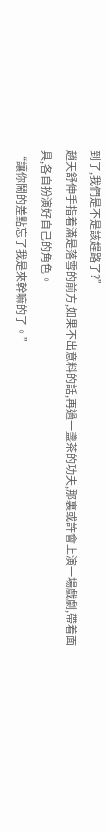到了,我們是不是該趕路了?”
趙天舒伸手指着滿是落雪的前方,如果不出意料的話,再過一盞茶的功夫,那裏或許會上演一場戲劇,帶着面具,各自扮演好自己的角色。
“讓你鬧的差點忘了我是來幹嘛的了。”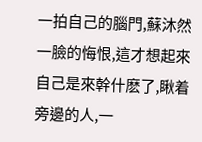一拍自己的腦門,蘇沐然一臉的悔恨,這才想起來自己是來幹什麽了,瞅着旁邊的人,一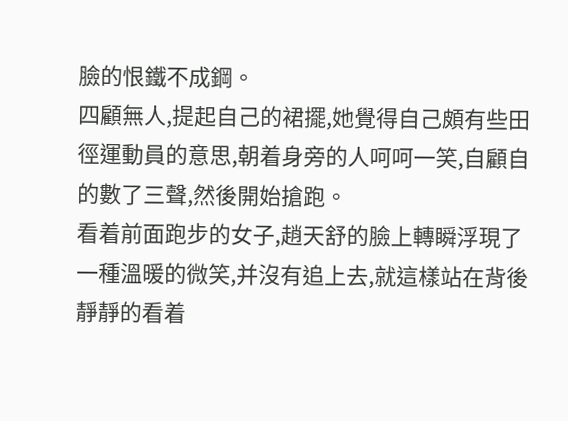臉的恨鐵不成鋼。
四顧無人,提起自己的裙擺,她覺得自己頗有些田徑運動員的意思,朝着身旁的人呵呵一笑,自顧自的數了三聲,然後開始搶跑。
看着前面跑步的女子,趙天舒的臉上轉瞬浮現了一種溫暖的微笑,并沒有追上去,就這樣站在背後靜靜的看着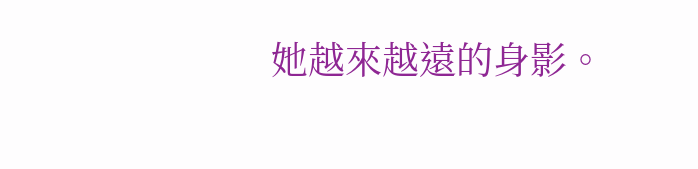她越來越遠的身影。